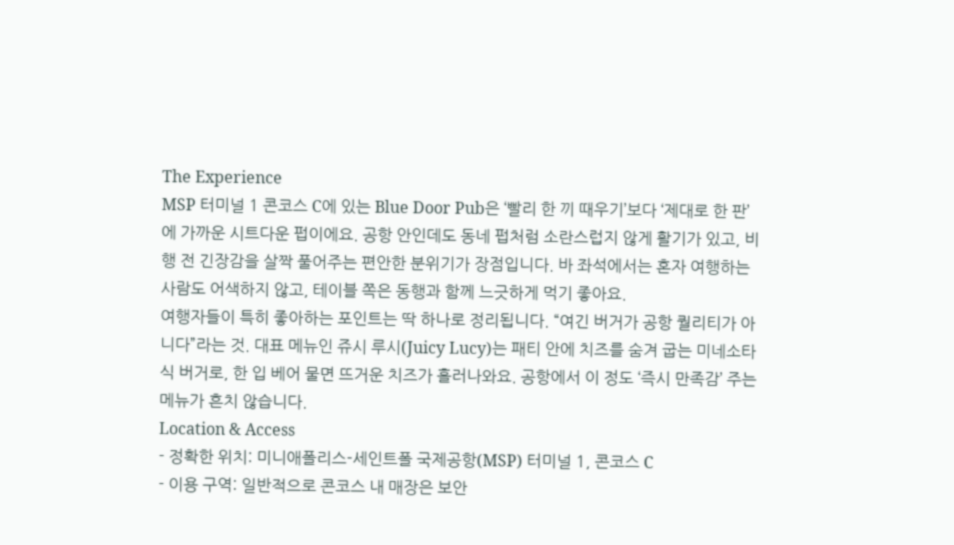The Experience
MSP 터미널 1 콘코스 C에 있는 Blue Door Pub은 ‘빨리 한 끼 때우기’보다 ‘제대로 한 판’에 가까운 시트다운 펍이에요. 공항 안인데도 동네 펍처럼 소란스럽지 않게 활기가 있고, 비행 전 긴장감을 살짝 풀어주는 편안한 분위기가 장점입니다. 바 좌석에서는 혼자 여행하는 사람도 어색하지 않고, 테이블 쪽은 동행과 함께 느긋하게 먹기 좋아요.
여행자들이 특히 좋아하는 포인트는 딱 하나로 정리됩니다. “여긴 버거가 공항 퀄리티가 아니다”라는 것. 대표 메뉴인 쥬시 루시(Juicy Lucy)는 패티 안에 치즈를 숨겨 굽는 미네소타식 버거로, 한 입 베어 물면 뜨거운 치즈가 흘러나와요. 공항에서 이 정도 ‘즉시 만족감’ 주는 메뉴가 흔치 않습니다.
Location & Access
- 정확한 위치: 미니애폴리스-세인트폴 국제공항(MSP) 터미널 1, 콘코스 C
- 이용 구역: 일반적으로 콘코스 내 매장은 보안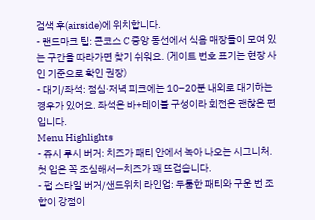검색 후(airside)에 위치합니다.
- 랜드마크 팁: 콘코스 C 중앙 동선에서 식음 매장들이 모여 있는 구간을 따라가면 찾기 쉬워요. (게이트 번호 표기는 현장 사인 기준으로 확인 권장)
- 대기/좌석: 점심·저녁 피크에는 10–20분 내외로 대기하는 경우가 있어요. 좌석은 바+테이블 구성이라 회전은 괜찮은 편입니다.
Menu Highlights
- 쥬시 루시 버거: 치즈가 패티 안에서 녹아 나오는 시그니처. 첫 입은 꼭 조심해서—치즈가 꽤 뜨겁습니다.
- 펍 스타일 버거/샌드위치 라인업: 두툼한 패티와 구운 번 조합이 강점이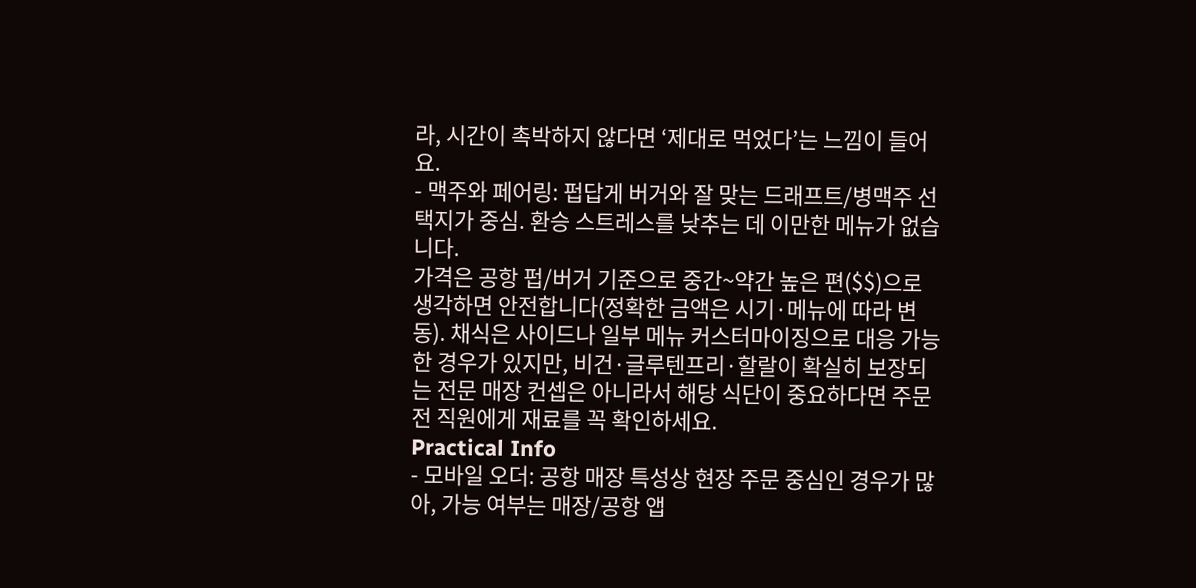라, 시간이 촉박하지 않다면 ‘제대로 먹었다’는 느낌이 들어요.
- 맥주와 페어링: 펍답게 버거와 잘 맞는 드래프트/병맥주 선택지가 중심. 환승 스트레스를 낮추는 데 이만한 메뉴가 없습니다.
가격은 공항 펍/버거 기준으로 중간~약간 높은 편($$)으로 생각하면 안전합니다(정확한 금액은 시기·메뉴에 따라 변동). 채식은 사이드나 일부 메뉴 커스터마이징으로 대응 가능한 경우가 있지만, 비건·글루텐프리·할랄이 확실히 보장되는 전문 매장 컨셉은 아니라서 해당 식단이 중요하다면 주문 전 직원에게 재료를 꼭 확인하세요.
Practical Info
- 모바일 오더: 공항 매장 특성상 현장 주문 중심인 경우가 많아, 가능 여부는 매장/공항 앱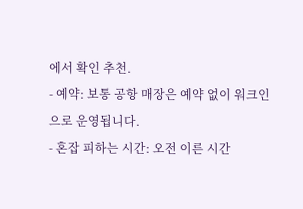에서 확인 추천.
- 예약: 보통 공항 매장은 예약 없이 워크인으로 운영됩니다.
- 혼잡 피하는 시간: 오전 이른 시간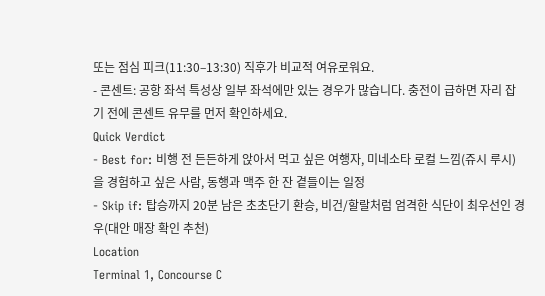또는 점심 피크(11:30–13:30) 직후가 비교적 여유로워요.
- 콘센트: 공항 좌석 특성상 일부 좌석에만 있는 경우가 많습니다. 충전이 급하면 자리 잡기 전에 콘센트 유무를 먼저 확인하세요.
Quick Verdict
- Best for: 비행 전 든든하게 앉아서 먹고 싶은 여행자, 미네소타 로컬 느낌(쥬시 루시)을 경험하고 싶은 사람, 동행과 맥주 한 잔 곁들이는 일정
- Skip if: 탑승까지 20분 남은 초초단기 환승, 비건/할랄처럼 엄격한 식단이 최우선인 경우(대안 매장 확인 추천)
Location
Terminal 1, Concourse C